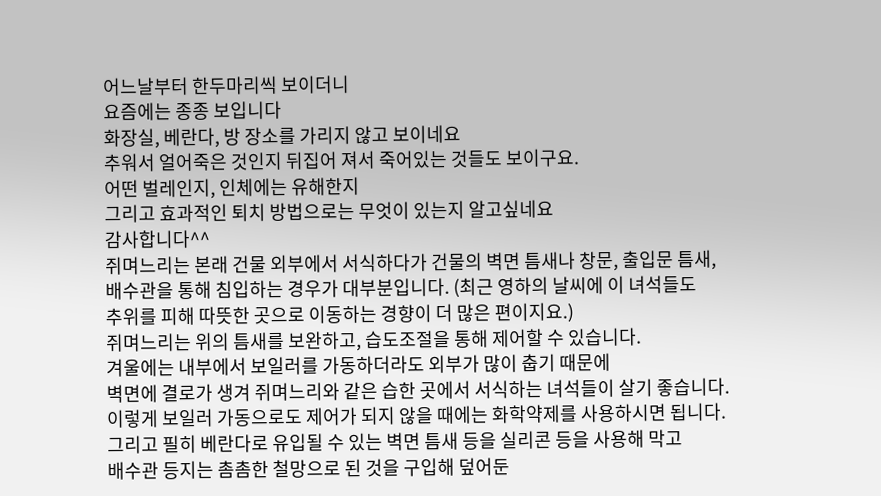어느날부터 한두마리씩 보이더니
요즘에는 종종 보입니다
화장실, 베란다, 방 장소를 가리지 않고 보이네요
추워서 얼어죽은 것인지 뒤집어 져서 죽어있는 것들도 보이구요.
어떤 벌레인지, 인체에는 유해한지
그리고 효과적인 퇴치 방법으로는 무엇이 있는지 알고싶네요
감사합니다^^
쥐며느리는 본래 건물 외부에서 서식하다가 건물의 벽면 틈새나 창문, 출입문 틈새,
배수관을 통해 침입하는 경우가 대부분입니다. (최근 영하의 날씨에 이 녀석들도
추위를 피해 따뜻한 곳으로 이동하는 경향이 더 많은 편이지요.)
쥐며느리는 위의 틈새를 보완하고, 습도조절을 통해 제어할 수 있습니다.
겨울에는 내부에서 보일러를 가동하더라도 외부가 많이 춥기 때문에
벽면에 결로가 생겨 쥐며느리와 같은 습한 곳에서 서식하는 녀석들이 살기 좋습니다.
이렇게 보일러 가동으로도 제어가 되지 않을 때에는 화학약제를 사용하시면 됩니다.
그리고 필히 베란다로 유입될 수 있는 벽면 틈새 등을 실리콘 등을 사용해 막고
배수관 등지는 촘촘한 철망으로 된 것을 구입해 덮어둔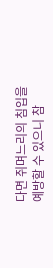다면 쥐며느리의 침입을
예방할 수 있으니 참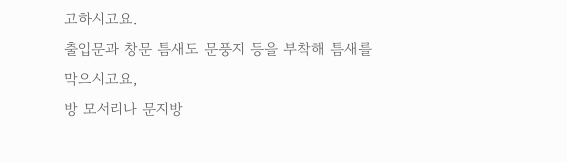고하시고요.
출입문과 창문 틈새도 문풍지 등을 부착해 틈새를 막으시고요,
방 모서리나 문지방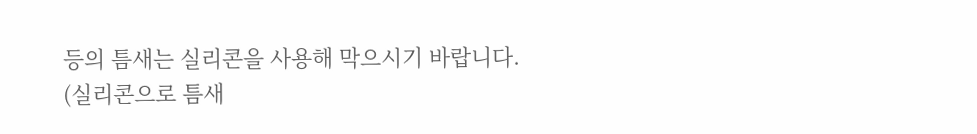등의 틈새는 실리콘을 사용해 막으시기 바랍니다.
(실리콘으로 틈새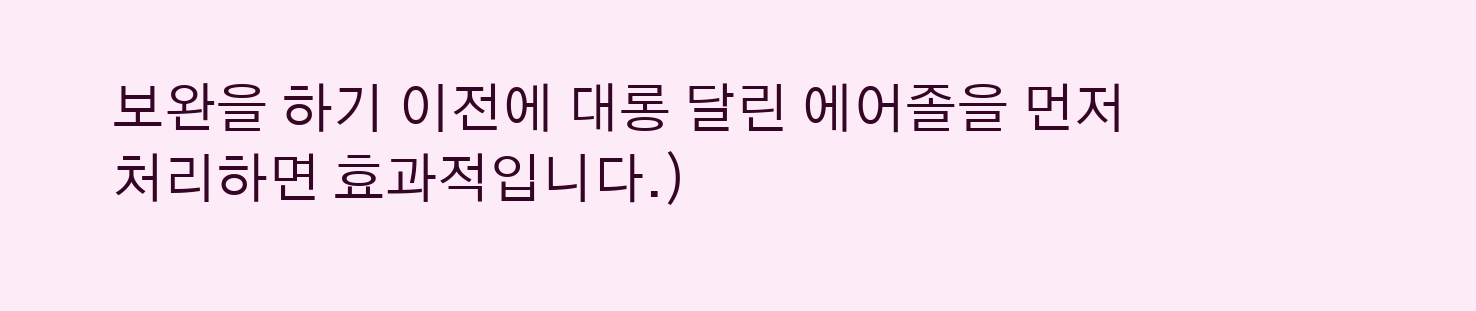보완을 하기 이전에 대롱 달린 에어졸을 먼저 처리하면 효과적입니다.)